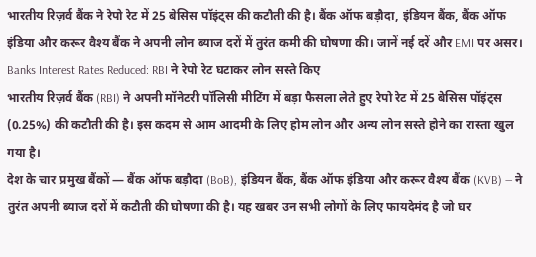भारतीय रिज़र्व बैंक ने रेपो रेट में 25 बेसिस पॉइंट्स की कटौती की है। बैंक ऑफ बड़ौदा, इंडियन बैंक, बैंक ऑफ इंडिया और करूर वैश्य बैंक ने अपनी लोन ब्याज दरों में तुरंत कमी की घोषणा की। जानें नई दरें और EMI पर असर।
Banks Interest Rates Reduced: RBI ने रेपो रेट घटाकर लोन सस्ते किए
भारतीय रिज़र्व बैंक (RBI) ने अपनी मॉनेटरी पॉलिसी मीटिंग में बड़ा फैसला लेते हुए रेपो रेट में 25 बेसिस पॉइंट्स (0.25%) की कटौती की है। इस कदम से आम आदमी के लिए होम लोन और अन्य लोन सस्ते होने का रास्ता खुल गया है।
देश के चार प्रमुख बैंकों — बैंक ऑफ बड़ौदा (BoB), इंडियन बैंक, बैंक ऑफ इंडिया और करूर वैश्य बैंक (KVB) — ने तुरंत अपनी ब्याज दरों में कटौती की घोषणा की है। यह खबर उन सभी लोगों के लिए फायदेमंद है जो घर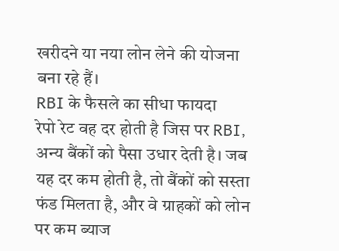खरीदने या नया लोन लेने की योजना बना रहे हैं।
RBI के फैसले का सीधा फायदा
रेपो रेट वह दर होती है जिस पर RBI, अन्य बैंकों को पैसा उधार देती है। जब यह दर कम होती है, तो बैंकों को सस्ता फंड मिलता है, और वे ग्राहकों को लोन पर कम ब्याज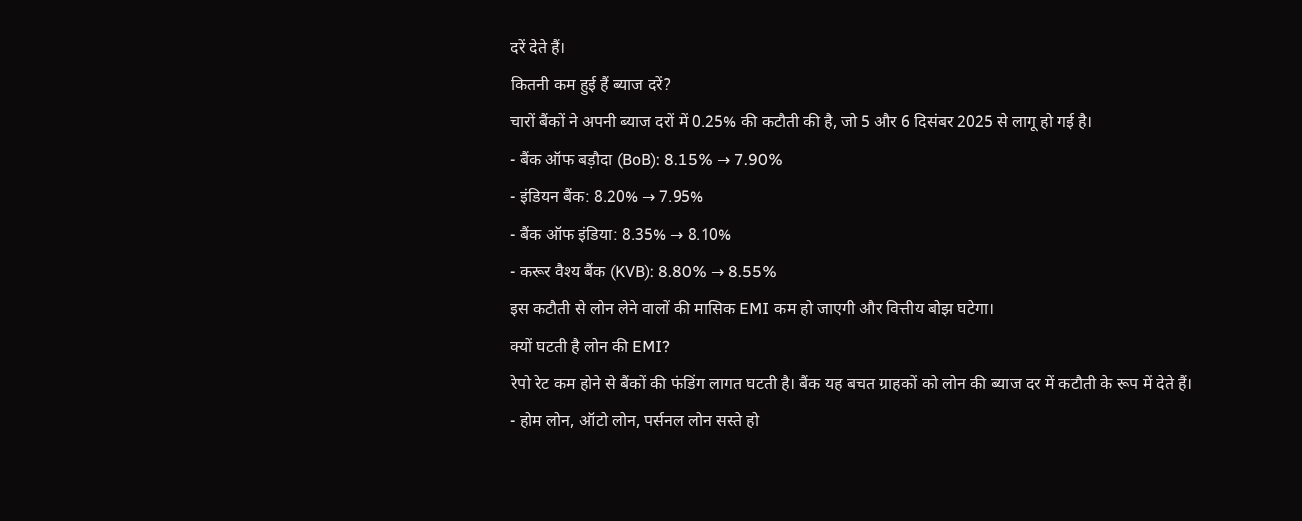दरें देते हैं।
कितनी कम हुई हैं ब्याज दरें?
चारों बैंकों ने अपनी ब्याज दरों में 0.25% की कटौती की है, जो 5 और 6 दिसंबर 2025 से लागू हो गई है।
- बैंक ऑफ बड़ौदा (BoB): 8.15% → 7.90%
- इंडियन बैंक: 8.20% → 7.95%
- बैंक ऑफ इंडिया: 8.35% → 8.10%
- करूर वैश्य बैंक (KVB): 8.80% → 8.55%
इस कटौती से लोन लेने वालों की मासिक EMI कम हो जाएगी और वित्तीय बोझ घटेगा।
क्यों घटती है लोन की EMI?
रेपो रेट कम होने से बैंकों की फंडिंग लागत घटती है। बैंक यह बचत ग्राहकों को लोन की ब्याज दर में कटौती के रूप में देते हैं।
- होम लोन, ऑटो लोन, पर्सनल लोन सस्ते हो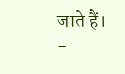जाते हैं।
-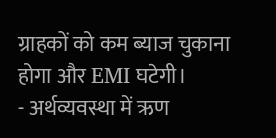ग्राहकों को कम ब्याज चुकाना होगा और EMI घटेगी।
- अर्थव्यवस्था में ऋण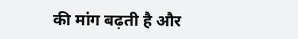की मांग बढ़ती है और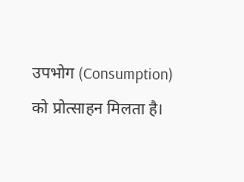उपभोग (Consumption) को प्रोत्साहन मिलता है।